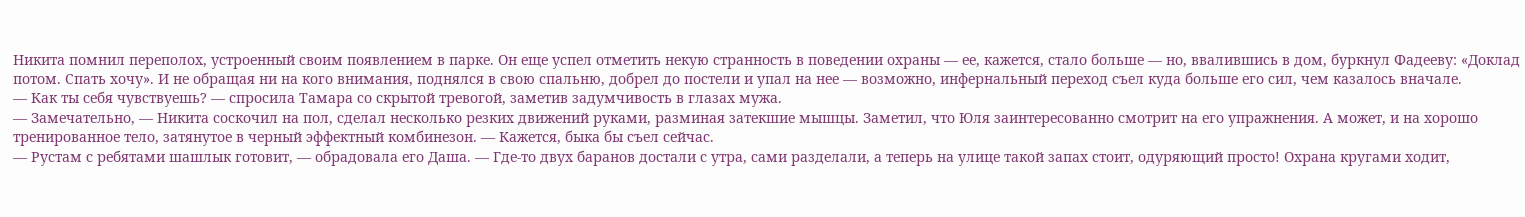Никита помнил переполох, устроенный своим появлением в парке. Он еще успел отметить некую странность в поведении охраны — ее, кажется, стало больше — но, ввалившись в дом, буркнул Фадееву: «Доклад потом. Спать хочу». И не обращая ни на кого внимания, поднялся в свою спальню, добрел до постели и упал на нее — возможно, инфернальный переход съел куда больше его сил, чем казалось вначале.
— Как ты себя чувствуешь? — спросила Тамара со скрытой тревогой, заметив задумчивость в глазах мужа.
— Замечательно, — Никита соскочил на пол, сделал несколько резких движений руками, разминая затекшие мышцы. Заметил, что Юля заинтересованно смотрит на его упражнения. А может, и на хорошо тренированное тело, затянутое в черный эффектный комбинезон. — Кажется, быка бы съел сейчас.
— Рустам с ребятами шашлык готовит, — обрадовала его Даша. — Где-то двух баранов достали с утра, сами разделали, а теперь на улице такой запах стоит, одуряющий просто! Охрана кругами ходит,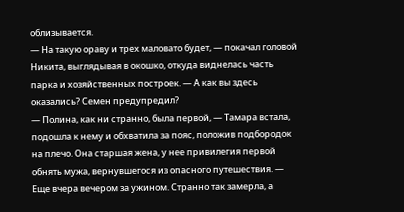облизывается.
— На такую ораву и трех маловато будет, — покачал головой Никита, выглядывая в окошко, откуда виднелась часть парка и хозяйственных построек. — А как вы здесь оказались? Семен предупредил?
— Полина, как ни странно, была первой, — Тамара встала, подошла к нему и обхватила за пояс, положив подбородок на плечо. Она старшая жена, у нее привилегия первой обнять мужа, вернувшегося из опасного путешествия. — Еще вчера вечером за ужином. Странно так замерла, а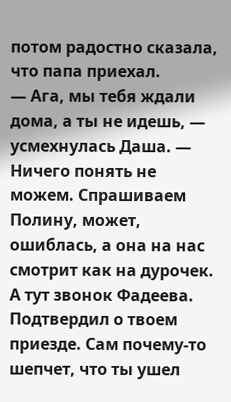потом радостно сказала, что папа приехал.
— Ага, мы тебя ждали дома, а ты не идешь, — усмехнулась Даша. — Ничего понять не можем. Спрашиваем Полину, может, ошиблась, а она на нас смотрит как на дурочек. А тут звонок Фадеева. Подтвердил о твоем приезде. Сам почему-то шепчет, что ты ушел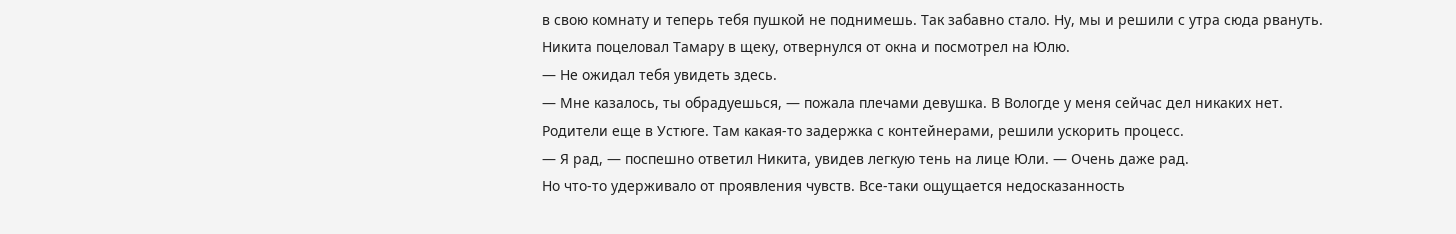в свою комнату и теперь тебя пушкой не поднимешь. Так забавно стало. Ну, мы и решили с утра сюда рвануть.
Никита поцеловал Тамару в щеку, отвернулся от окна и посмотрел на Юлю.
— Не ожидал тебя увидеть здесь.
— Мне казалось, ты обрадуешься, — пожала плечами девушка. В Вологде у меня сейчас дел никаких нет. Родители еще в Устюге. Там какая-то задержка с контейнерами, решили ускорить процесс.
— Я рад, — поспешно ответил Никита, увидев легкую тень на лице Юли. — Очень даже рад.
Но что-то удерживало от проявления чувств. Все-таки ощущается недосказанность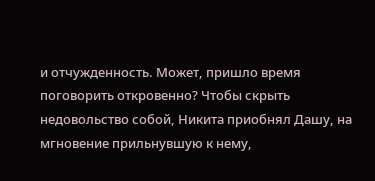и отчужденность. Может, пришло время поговорить откровенно? Чтобы скрыть недовольство собой, Никита приобнял Дашу, на мгновение прильнувшую к нему,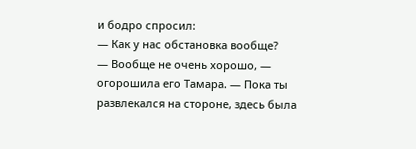и бодро спросил:
— Как у нас обстановка вообще?
— Вообще не очень хорошо, — огорошила его Тамара. — Пока ты развлекался на стороне, здесь была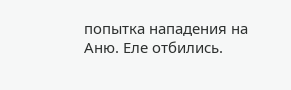попытка нападения на Аню. Еле отбились.